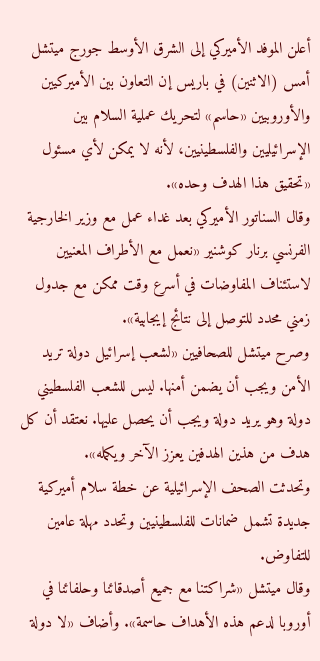أعلن الموفد الأميركي إلى الشرق الأوسط جورج ميتشل أمس (الاثنين) في باريس إن التعاون بين الأميركيين والأوروبيين «حاسم» لتحريك عملية السلام بين الإسرائيليين والفلسطينيين، لأنه لا يمكن لأي مسئول «تحقيق هذا الهدف وحده».
وقال السناتور الأميركي بعد غداء عمل مع وزير الخارجية الفرنسي برنار كوشنير «نعمل مع الأطراف المعنيين لاستئناف المفاوضات في أسرع وقت ممكن مع جدول زمني محدد للتوصل إلى نتائج إيجابية».
وصرح ميتشل للصحافيين «لشعب إسرائيل دولة تريد الأمن ويجب أن يضمن أمنها. ليس للشعب الفلسطيني دولة وهو يريد دولة ويجب أن يحصل عليها. نعتقد أن كل هدف من هذين الهدفين يعزز الآخر ويكمله».
وتحدثت الصحف الإسرائيلية عن خطة سلام أميركية جديدة تشمل ضمانات للفلسطينيين وتحدد مهلة عامين للتفاوض.
وقال ميتشل «شراكتنا مع جميع أصدقائنا وحلفائنا في أوروبا لدعم هذه الأهداف حاسمة». وأضاف «لا دولة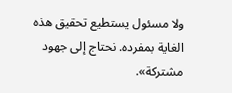ولا مسئول يستطيع تحقيق هذه الغاية بمفرده. نحتاج إلى جهود مشتركة».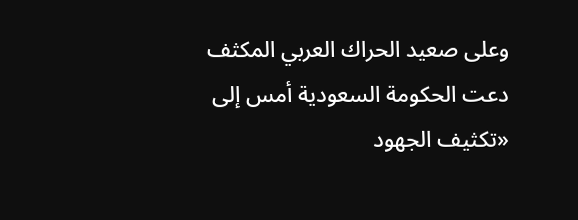وعلى صعيد الحراك العربي المكثف دعت الحكومة السعودية أمس إلى «تكثيف الجهود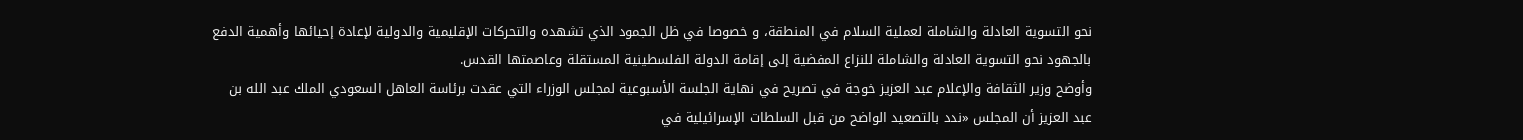نحو التسوية العادلة والشاملة لعملية السلام في المنطقة، و خصوصا في ظل الجمود الذي تشهده والتحركات الإقليمية والدولية لإعادة إحيائها وأهمية الدفع بالجهود نحو التسوية العادلة والشاملة للنزاع المفضية إلى إقامة الدولة الفلسطينية المستقلة وعاصمتها القدس.
وأوضح وزير الثقافة والإعلام عبد العزيز خوجة في تصريح في نهاية الجلسة الأسبوعية لمجلس الوزراء التي عقدت برئاسة العاهل السعودي الملك عبد الله بن عبد العزيز أن المجلس «ندد بالتصعيد الواضح من قبل السلطات الإسرائيلية في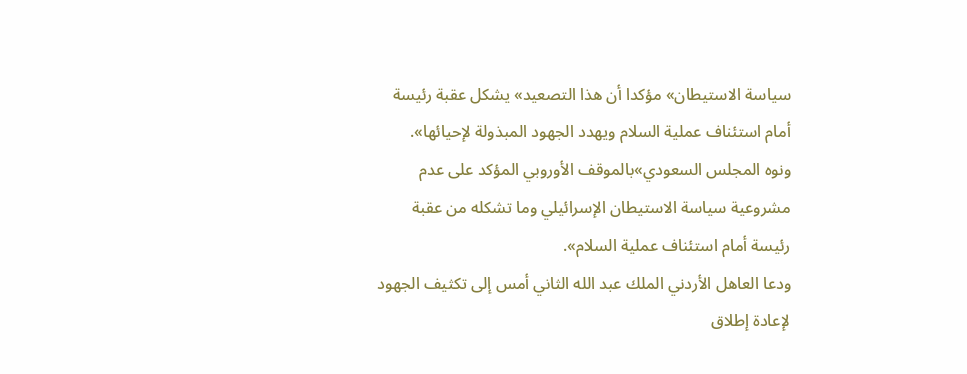سياسة الاستيطان» مؤكدا أن هذا التصعيد» يشكل عقبة رئيسة أمام استئناف عملية السلام ويهدد الجهود المبذولة لإحيائها».
ونوه المجلس السعودي»بالموقف الأوروبي المؤكد على عدم مشروعية سياسة الاستيطان الإسرائيلي وما تشكله من عقبة رئيسة أمام استئناف عملية السلام».
ودعا العاهل الأردني الملك عبد الله الثاني أمس إلى تكثيف الجهود لإعادة إطلاق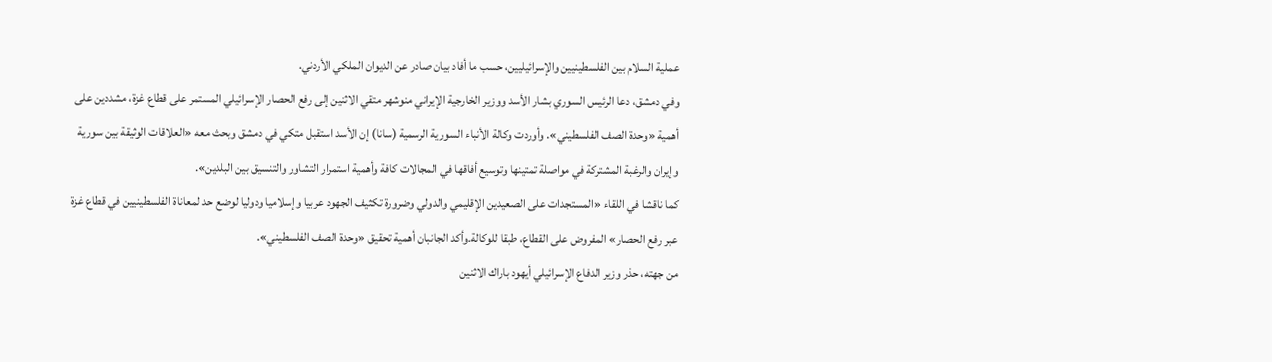عملية السلام بين الفلسطينيين والإسرائيليين، حسب ما أفاد بيان صادر عن الديوان الملكي الأردني.
وفي دمشق، دعا الرئيس السوري بشار الأسد ووزير الخارجية الإيراني منوشهر متقي الاثنين إلى رفع الحصار الإسرائيلي المستمر على قطاع غزة، مشددين على أهمية «وحدة الصف الفلسطيني». وأوردت وكالة الأنباء السورية الرسمية (سانا) إن الأسد استقبل متكي في دمشق وبحث معه «العلاقات الوثيقة بين سورية وإيران والرغبة المشتركة في مواصلة تمتينها وتوسيع أفاقها في المجالات كافة وأهمية استمرار التشاور والتنسيق بين البلدين».
كما ناقشا في اللقاء «المستجدات على الصعيدين الإقليمي والدولي وضرورة تكثيف الجهود عربيا وإسلاميا ودوليا لوضع حد لمعاناة الفلسطينيين في قطاع غزة عبر رفع الحصار» المفروض على القطاع، طبقا للوكالة.وأكد الجانبان أهمية تحقيق «وحدة الصف الفلسطيني».
من جهته، حذر وزير الدفاع الإسرائيلي أيهود باراك الاثنين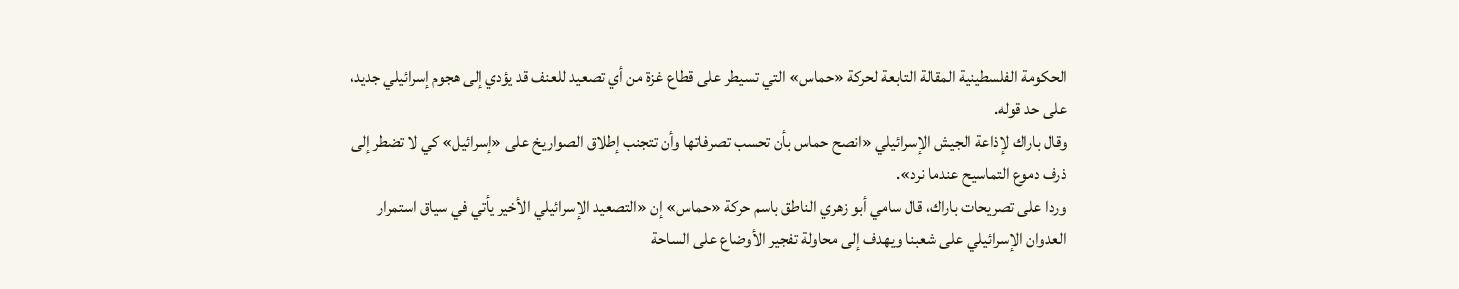الحكومة الفلسطينية المقالة التابعة لحركة «حماس» التي تسيطر على قطاع غزة من أي تصعيد للعنف قد يؤدي إلى هجوم إسرائيلي جديد، على حد قوله.
وقال باراك لإذاعة الجيش الإسرائيلي «انصح حماس بأن تحسب تصرفاتها وأن تتجنب إطلاق الصواريخ على «إسرائيل» كي لا تضطر إلى ذرف دموع التماسيح عندما نرد».
وردا على تصريحات باراك، قال سامي أبو زهري الناطق باسم حركة «حماس» إن «التصعيد الإسرائيلي الأخير يأتي في سياق استمرار العدوان الإسرائيلي على شعبنا ويهدف إلى محاولة تفجير الأوضاع على الساحة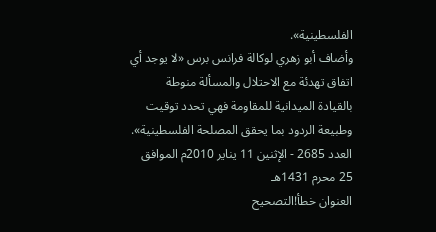الفلسطينية».
وأضاف أبو زهري لوكالة فرانس برس «لا يوجد أي اتفاق تهدئة مع الاحتلال والمسألة منوطة بالقيادة الميدانية للمقاومة فهي تحدد توقيت وطبيعة الردود بما يحقق المصلحة الفلسطينية».
العدد 2685 - الإثنين 11 يناير 2010م الموافق 25 محرم 1431هـ
العنوان خطأ!التصحيح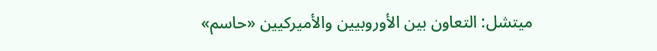ميتشل: التعاون بين الأوروبيين والأميركيين «حاسم»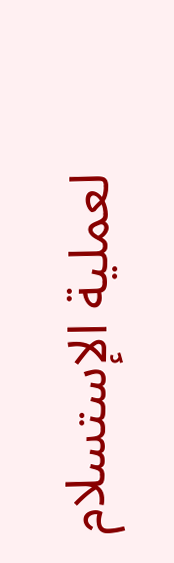لعملية الإستسلام